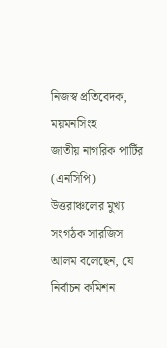নিজস্ব প্রতিবেদক, ময়মনসিংহ
জাতীয় নাগরিক পার্টির (এনসিপি) উত্তরাঞ্চলের মুখ্য সংগঠক সারজিস আলম বলেছেন, যে নির্বাচন কমিশন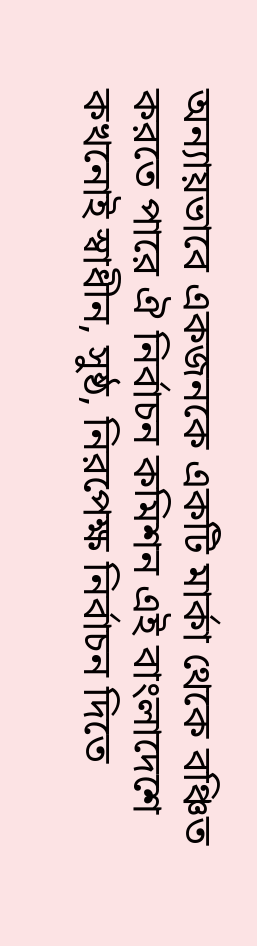অন্যায়ভাবে একজনকে একটি মার্কা থেকে বঞ্চিত করতে পারে ঐ নির্বাচন কমিশন এই বাংলাদেশে কখনোই স্বাধীন, সুষ্ঠ, নিরপেক্ষ নির্বাচন দিতে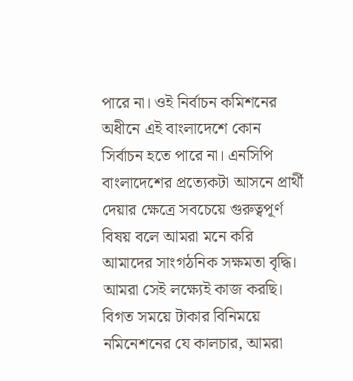পারে না। ওই নির্বাচন কমিশনের অধীনে এই বাংলাদেশে কোন সির্বাচন হতে পারে না। এনসিপি বাংলাদেশের প্রত্যেকটা আসনে প্রার্থী দেয়ার ক্ষেত্রে সবচেয়ে গুরুত্বপূর্ণ বিষয় বলে আমরা মনে করি আমাদের সাংগঠনিক সক্ষমতা বৃদ্ধি। আমরা সেই লক্ষ্যেই কাজ করছি। বিগত সময়ে টাকার বিনিময়ে নমিনেশনের যে কালচার, আমরা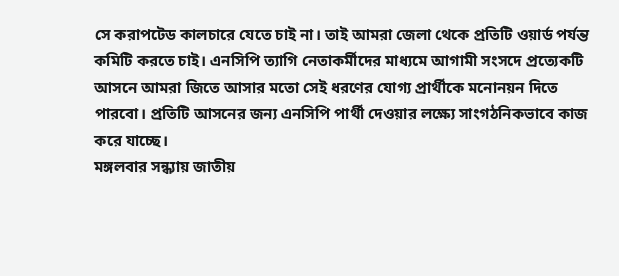সে করাপটেড কালচারে যেতে চাই না। তাই আমরা জেলা থেকে প্রতিটি ওয়ার্ড পর্যন্ত কমিটি করতে চাই। এনসিপি ত্যাগি নেতাকর্মীদের মাধ্যমে আগামী সংসদে প্রত্যেকটি আসনে আমরা জিতে আসার মতো সেই ধরণের যোগ্য প্রার্থীকে মনোনয়ন দিতে পারবো। প্রতিটি আসনের জন্য এনসিপি পার্থী দেওয়ার লক্ষ্যে সাংগঠনিকভাবে কাজ করে যাচ্ছে।
মঙ্গলবার সন্ধ্যায় জাতীয়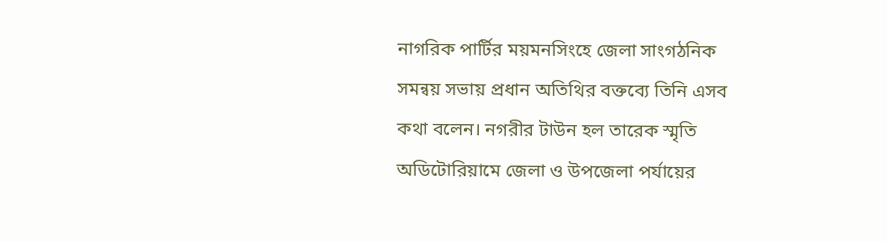নাগরিক পার্টির ময়মনসিংহে জেলা সাংগঠনিক সমন্বয় সভায় প্রধান অতিথির বক্তব্যে তিনি এসব কথা বলেন। নগরীর টাউন হল তারেক স্মৃতি অডিটোরিয়ামে জেলা ও উপজেলা পর্যায়ের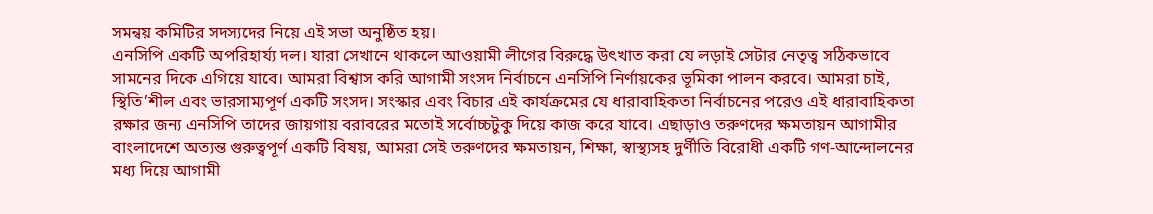সমন্বয় কমিটির সদস্যদের নিয়ে এই সভা অনুষ্ঠিত হয়।
এনসিপি একটি অপরিহার্য্য দল। যারা সেখানে থাকলে আওয়ামী লীগের বিরুদ্ধে উৎখাত করা যে লড়াই সেটার নেতৃত্ব সঠিকভাবে সামনের দিকে এগিয়ে যাবে। আমরা বিশ্বাস করি আগামী সংসদ নির্বাচনে এনসিপি নির্ণায়কের ভূমিকা পালন করবে। আমরা চাই, স্থিতি’শীল এবং ভারসাম্যপূর্ণ একটি সংসদ। সংস্কার এবং বিচার এই কার্যক্রমের যে ধারাবাহিকতা নির্বাচনের পরেও এই ধারাবাহিকতা রক্ষার জন্য এনসিপি তাদের জায়গায় বরাবরের মতোই সর্বোচ্চটুকু দিয়ে কাজ করে যাবে। এছাড়াও তরুণদের ক্ষমতায়ন আগামীর বাংলাদেশে অত্যন্ত গুরুত্বপূর্ণ একটি বিষয়, আমরা সেই তরুণদের ক্ষমতায়ন, শিক্ষা, স্বাস্থ্যসহ দুর্ণীতি বিরোধী একটি গণ-আন্দোলনের মধ্য দিয়ে আগামী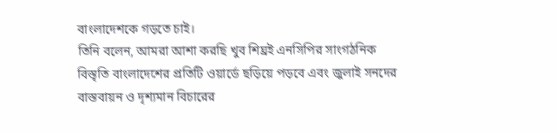বাংলাদেশকে গড়তে চাই।
তিনি বলেন, আমরা আশা করছি খুব শিঘ্রই এনসিপির সাংগঠনিক বিস্তৃতি বাংলাদেশের প্রতিটি ওয়ার্ডে ছড়িয়ে পড়বে এবং জুলাই সনদের বাস্তবায়ন ও দৃশ্যমান বিচারের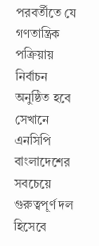পরবর্তীতে যে গণতান্ত্রিক পক্রিয়ায় নির্বাচন অনুষ্ঠিত হবে সেখানে এনসিপি বাংলাদেশের সবচেয়ে গুরুত্বপূর্ণ দল হিসেবে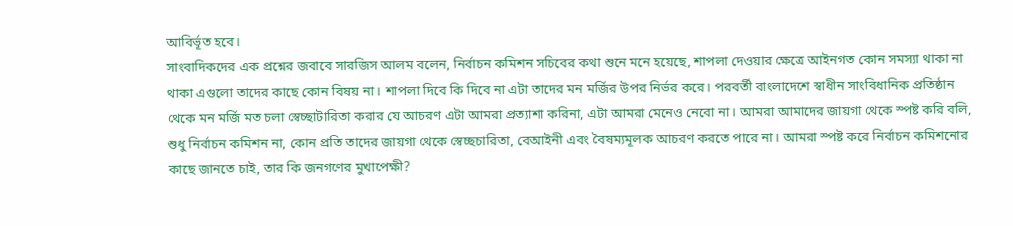আবির্ভূত হবে।
সাংবাদিকদের এক প্রশ্নের জবাবে সারজিস আলম বলেন, নির্বাচন কমিশন সচিবের কথা শুনে মনে হয়েছে, শাপলা দেওয়ার ক্ষেত্রে আইনগত কোন সমস্যা থাকা না থাকা এগুলো তাদের কাছে কোন বিষয় না। শাপলা দিবে কি দিবে না এটা তাদের মন মর্জির উপর নির্ভর করে। পরবর্তী বাংলাদেশে স্বাধীন সাংবিধানিক প্রতিষ্ঠান থেকে মন মর্জি মত চলা স্বেচ্ছাটারিতা করার যে আচরণ এটা আমরা প্রত্যাশা করিনা, এটা আমরা মেনেও নেবো না। আমরা আমাদের জায়গা থেকে স্পষ্ট করি বলি, শুধু নির্বাচন কমিশন না, কোন প্রতি তাদের জায়গা থেকে স্বেচ্ছচারিতা, বেআইনী এবং বৈষম্যমূলক আচরণ করতে পারে না। আমরা স্পষ্ট করে নির্বাচন কমিশনোর কাছে জানতে চাই, তার কি জনগণের মুখাপেক্ষী?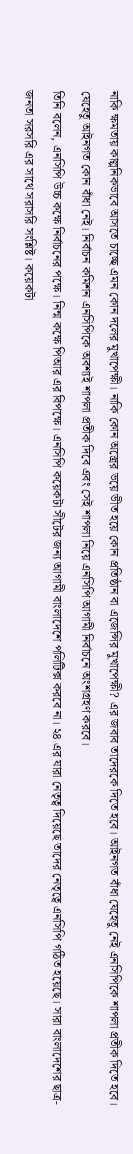নাকি ক্ষমতায় কাল্পনিকভাবে আসতে চাচ্ছে এমন কোন দলের মুখাপেক্ষী। নাকি কোন অস্ত্রের ভয়ে ভীত হয়ে কোন প্রতিষ্ঠান বা এজেন্সির মুখাপেক্ষী? এর জবাব তাদেরকে দিতে হবে। আইনগত বাঁধা যেহেতু নেই এনসিপিকে শাপলা প্রতীক দিতে হবে। যেহেতু আইনগত কোন বাঁধা নেই। নির্বাচন কমিশন এনসিপিকে অবশ্যই শাপলা প্রতীক দিবে এবং সেই শাপলা নিয়ে এনসিপি আগামী নির্বাচনে অংশগ্রহণ করবে।
তিনি বলেন, এনসিপি উচ্চ কক্ষে নির্বাচনের পক্ষে। নিন্ম কক্ষে পিআর এর বিপক্ষে। এনসিপি কয়েকটা সীটের জন্য আগামী বাংলাদেশে পলিটিক্স করবে না। ২৪ এর যারা নেতৃত্ব দিয়েছে তাদের নেতৃত্বে এনসিপি গঠিত হয়েছে। সারা বাংলাদেশের ছাত্র-জনতা সরসরি এর সাথে সরাসরি সংশ্লিষ্ট। কয়েকটা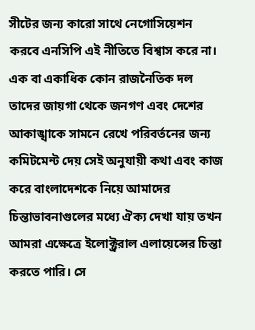সীটের জন্য কারো সাথে নেগোসিয়েশন করবে এনসিপি এই নীতিতে বিশ্বাস করে না। এক বা একাধিক কোন রাজনৈতিক দল তাদের জায়গা থেকে জনগণ এবং দেশের আকাঙ্খাকে সামনে রেখে পরিবর্তনের জন্য কমিটমেন্ট দেয় সেই অনুযায়ী কথা এবং কাজ করে বাংলাদেশকে নিয়ে আমাদের চিন্তাভাবনাগুলের মধ্যে ঐক্য দেখা যায় তখন আমরা এক্ষেত্রে ইলোক্ট্ররাল এলায়েন্সের চিন্তা করতে পারি। সে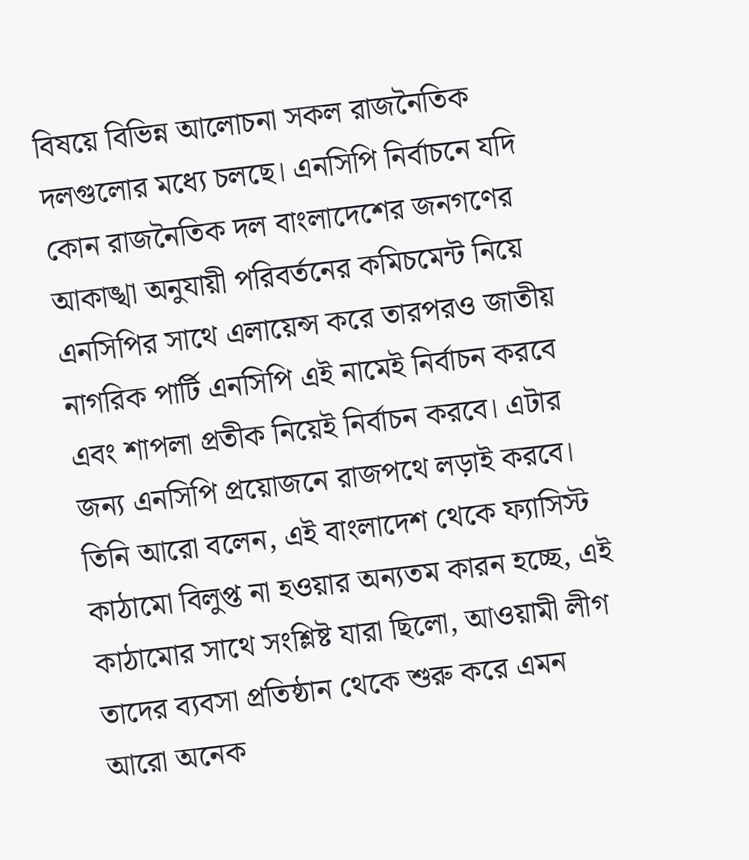বিষয়ে বিভিন্ন আলোচনা সকল রাজনৈতিক দলগুলোর মধ্যে চলছে। এনসিপি নির্বাচনে যদি কোন রাজনৈতিক দল বাংলাদেশের জনগণের আকাঙ্খা অনুযায়ী পরিবর্তনের কমিচমেন্ট নিয়ে এনসিপির সাথে এলায়েন্স করে তারপরও জাতীয় নাগরিক পার্টি এনসিপি এই নামেই নির্বাচন করবে এবং শাপলা প্রতীক নিয়েই নির্বাচন করবে। এটার জন্য এনসিপি প্রয়োজনে রাজপথে লড়াই করবে।
তিনি আরো বলেন, এই বাংলাদেশ থেকে ফ্যাসিস্ট কাঠামো বিলুপ্ত না হওয়ার অন্যতম কারন হচ্ছে, এই কাঠামোর সাথে সংশ্লিষ্ট যারা ছিলো, আওয়ামী লীগ তাদের ব্যবসা প্রতিষ্ঠান থেকে শুরু করে এমন আরো অনেক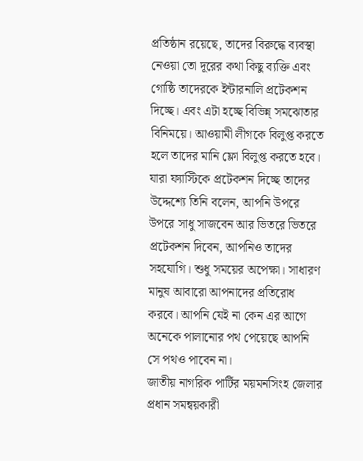প্রতিষ্ঠান রয়েছে, তাদের বিরুদ্ধে ব্যবস্থা নেওয়া তো দূরের কথা কিছু ব্যক্তি এবং গোষ্ঠি তাদেরকে ইন্টারনালি প্রটেকশন দিচ্ছে। এবং এটা হচ্ছে বিভিন্ন্ সমঝোতার বিনিময়ে। আওয়ামী লীগকে বিলুপ্ত করতে হলে তাদের মানি ফ্লো বিলুপ্ত করতে হবে।
যারা ফ্যাস্টিকে প্রটেকশন দিচ্ছে তাদের উদ্দেশ্যে তিনি বলেন, আপনি উপরে উপরে সাধু সাজবেন আর ভিতরে ভিতরে প্রটেকশন দিবেন, আপনিও তাদের সহযোগি। শুধু সময়ের অপেক্ষা। সাধারণ মানুষ আবারো আপনাদের প্রতিরোধ করবে। আপনি যেই না কেন এর আগে অনেকে পালানোর পথ পেয়েছে আপনি সে পথও পাবেন না।
জাতীয় নাগরিক পার্টির ময়মনসিংহ জেলার প্রধান সমন্বয়কারী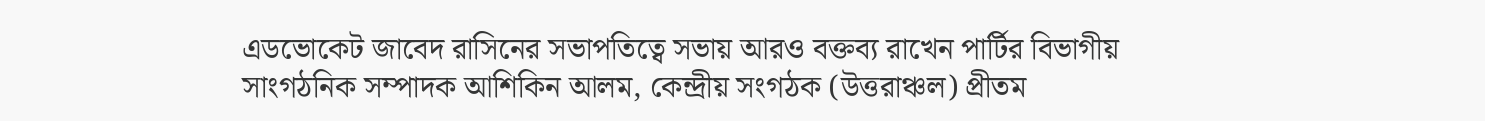এডভোকেট জাবেদ রাসিনের সভাপতিত্বে সভায় আরও বক্তব্য রাখেন পার্টির বিভাগীয় সাংগঠনিক সম্পাদক আশিকিন আলম, কেন্দ্রীয় সংগঠক (উত্তরাঞ্চল) প্রীতম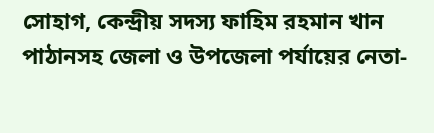সোহাগ, কেন্দ্রীয় সদস্য ফাহিম রহমান খান পাঠানসহ জেলা ও উপজেলা পর্যায়ের নেতা-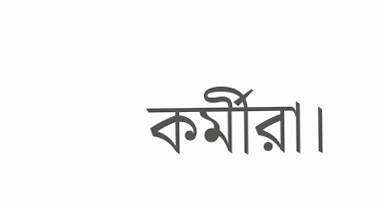কর্মীরা।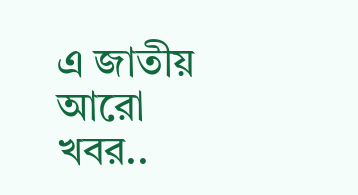এ জাতীয় আরো খবর..